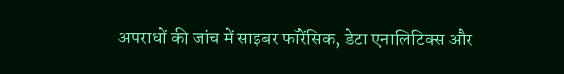अपराधों की जांच में साइबर फॉरेंसिक, डेटा एनालिटिक्स और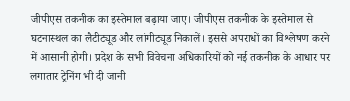जीपीएस तकनीक का इस्तेमाल बढ़ाया जाए। जीपीएस तकनीक के इस्तेमाल से घटनास्थल का लैटीट्यूड और लांगीट्यूड निकालें। इससे अपराधों का विश्लेषण करने में आसानी होगी। प्रदेश के सभी विवेचना अधिकारियों को नई तकनीक के आधार पर लगातार ट्रेनिंग भी दी जानी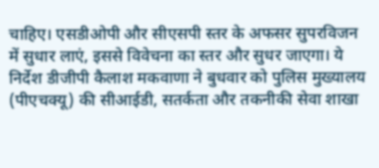चाहिए। एसडीओपी और सीएसपी स्तर के अफसर सुपरविजन में सुधार लाएं, इससे विवेचना का स्तर और सुधर जाएगा। ये निर्देश डीजीपी कैलाश मकवाणा ने बुधवार को पुलिस मुख्यालय (पीएचक्यू) की सीआईडी, सतर्कता और तकनीकी सेवा शाखा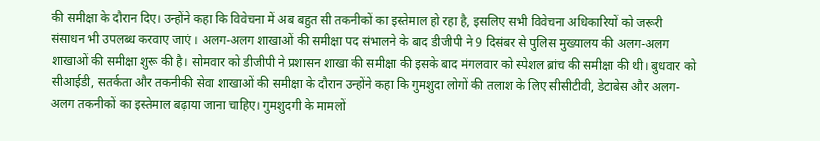की समीक्षा के दौरान दिए। उन्होंने कहा कि विवेचना में अब बहुत सी तकनीकों का इस्तेमाल हो रहा है, इसलिए सभी विवेचना अधिकारियों को जरूरी संसाधन भी उपलब्ध करवाए जाएं । अलग-अलग शाखाओं की समीक्षा पद संभालने के बाद डीजीपी ने 9 दिसंबर से पुलिस मुख्यालय की अलग-अलग शाखाओं की समीक्षा शुरू की है। सोमवार को डीजीपी ने प्रशासन शाखा की समीक्षा की इसके बाद मंगलवार को स्पेशल ब्रांच की समीक्षा की थी। बुधवार को सीआईडी, सतर्कता और तकनीकी सेवा शाखाओं की समीक्षा के दौरान उन्होंने कहा कि गुमशुदा लोगों की तलाश के लिए सीसीटीवी, डेटाबेस और अलग-अलग तकनीकों का इस्तेमाल बढ़ाया जाना चाहिए। गुमशुदगी के मामलों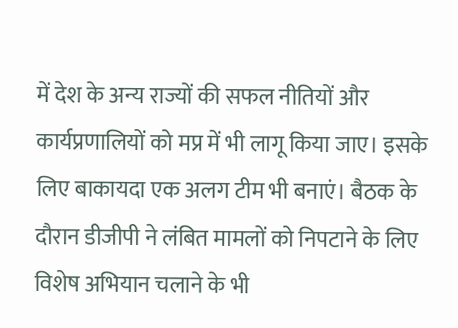में देश के अन्य राज्यों की सफल नीतियों और कार्यप्रणालियों को मप्र में भी लागू किया जाए। इसके लिए बाकायदा एक अलग टीम भी बनाएं। बैठक के दौरान डीजीपी ने लंबित मामलों को निपटाने के लिए विशेष अभियान चलाने के भी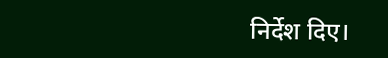निर्देश दिए।